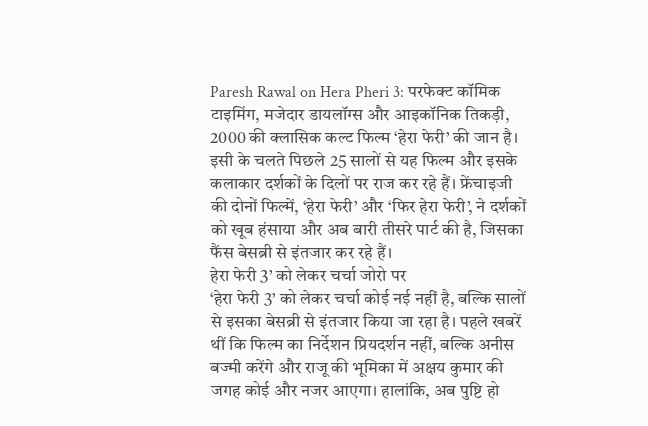Paresh Rawal on Hera Pheri 3: परफेक्ट कॉमिक टाइमिंग, मजेदार डायलॉग्स और आइकॉनिक तिकड़ी, 2000 की क्लासिक कल्ट फिल्म ‘हेरा फेरी’ की जान है। इसी के चलते पिछले 25 सालों से यह फिल्म और इसके कलाकार दर्शकों के दिलों पर राज कर रहे हैं। फ्रेंचाइजी की दोनों फिल्में, ‘हेरा फेरी’ और ‘फिर हेरा फेरी’, ने दर्शकों को खूब हंसाया और अब बारी तीसरे पार्ट की है, जिसका फैंस बेसब्री से इंतजार कर रहे हैं।
हेरा फेरी 3’ को लेकर चर्चा जोरो पर
‘हेरा फेरी 3’ को लेकर चर्चा कोई नई नहीं है, बल्कि सालों से इसका बेसब्री से इंतजार किया जा रहा है। पहले खबरें थीं कि फिल्म का निर्देशन प्रियदर्शन नहीं, बल्कि अनीस बज्मी करेंगे और राजू की भूमिका में अक्षय कुमार की जगह कोई और नजर आएगा। हालांकि, अब पुष्टि हो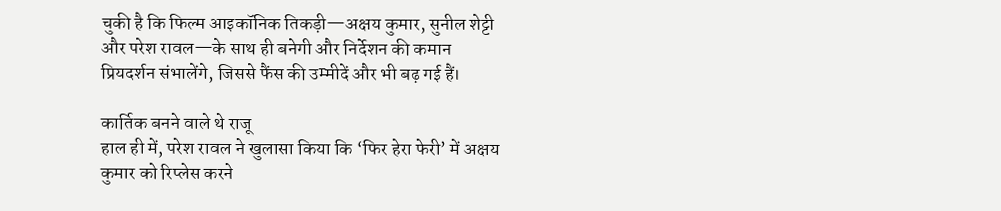चुकी है कि फिल्म आइकॉनिक तिकड़ी—अक्षय कुमार, सुनील शेट्टी और परेश रावल—के साथ ही बनेगी और निर्देशन की कमान प्रियदर्शन संभालेंगे, जिससे फैंस की उम्मीदें और भी बढ़ गई हैं।

कार्तिक बनने वाले थे राजू
हाल ही में, परेश रावल ने खुलासा किया कि ‘फिर हेरा फेरी’ में अक्षय कुमार को रिप्लेस करने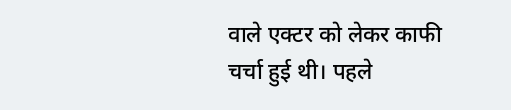वाले एक्टर को लेकर काफी चर्चा हुई थी। पहले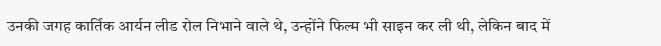उनकी जगह कार्तिक आर्यन लीड रोल निभाने वाले थे, उन्होंने फिल्म भी साइन कर ली थी, लेकिन बाद में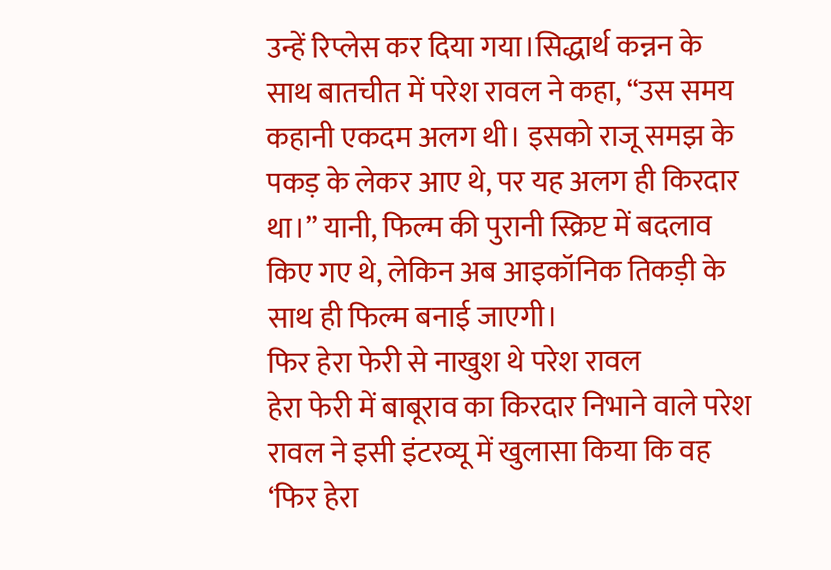उन्हें रिप्लेस कर दिया गया।सिद्धार्थ कन्नन के साथ बातचीत में परेश रावल ने कहा, “उस समय कहानी एकदम अलग थी। इसको राजू समझ के पकड़ के लेकर आए थे, पर यह अलग ही किरदार था।” यानी, फिल्म की पुरानी स्क्रिप्ट में बदलाव किए गए थे, लेकिन अब आइकॉनिक तिकड़ी के साथ ही फिल्म बनाई जाएगी।
फिर हेरा फेरी से नाखुश थे परेश रावल
हेरा फेरी में बाबूराव का किरदार निभाने वाले परेश रावल ने इसी इंटरव्यू में खुलासा किया कि वह ‘फिर हेरा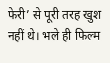फेरी’ से पूरी तरह खुश नहीं थे। भले ही फिल्म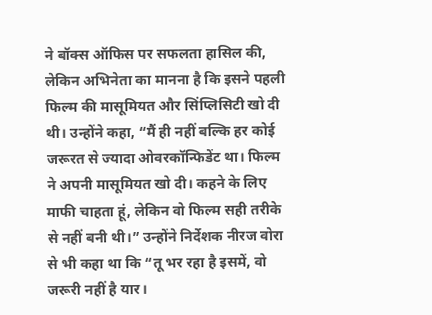ने बॉक्स ऑफिस पर सफलता हासिल की, लेकिन अभिनेता का मानना है कि इसने पहली फिल्म की मासूमियत और सिंप्लिसिटी खो दी थी। उन्होंने कहा, “मैं ही नहीं बल्कि हर कोई जरूरत से ज्यादा ओवरकॉन्फिडेंट था। फिल्म ने अपनी मासूमियत खो दी। कहने के लिए माफी चाहता हूं, लेकिन वो फिल्म सही तरीके से नहीं बनी थी।” उन्होंने निर्देशक नीरज वोरा से भी कहा था कि “तू भर रहा है इसमें, वो जरूरी नहीं है यार।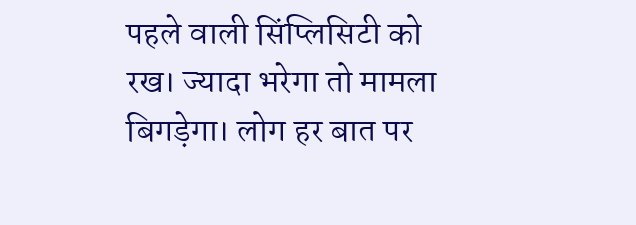पहले वाली सिंप्लिसिटी को रख। ज्यादा भरेगा तो मामला बिगड़ेगा। लोग हर बात पर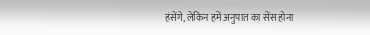हंसेंगे, लेकिन हमें अनुपात का सेंस होना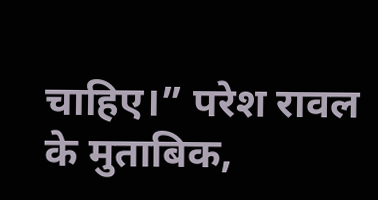चाहिए।” परेश रावल के मुताबिक,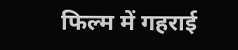फिल्म में गहराई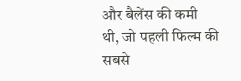और बैलेंस की कमी थी, जो पहली फिल्म की सबसे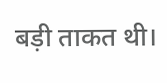बड़ी ताकत थी।